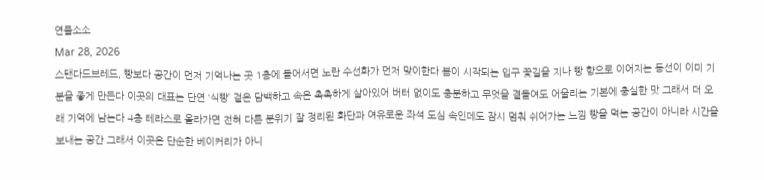연플소소
Mar 28, 2026
스탠다드브레드, 빵보다 공간이 먼저 기억나는 곳 1층에 들어서면 노란 수선화가 먼저 맞이한다 봄이 시작되는 입구 꽃길을 지나 빵 향으로 이어지는 동선이 이미 기분을 좋게 만든다 이곳의 대표는 단연 ‘식빵’ 겉은 담백하고 속은 촉촉하게 살아있어 버터 없이도 충분하고 무엇을 곁들여도 어울리는 기본에 충실한 맛 그래서 더 오래 기억에 남는다 4층 테라스로 올라가면 전혀 다른 분위기 잘 정리된 화단과 여유로운 좌석 도심 속인데도 잠시 멈춰 쉬어가는 느낌 빵을 먹는 공간이 아니라 시간을 보내는 공간 그래서 이곳은 단순한 베이커리가 아니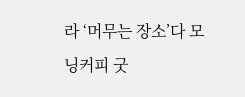라 ‘머무는 장소’다 모닝커피 굿